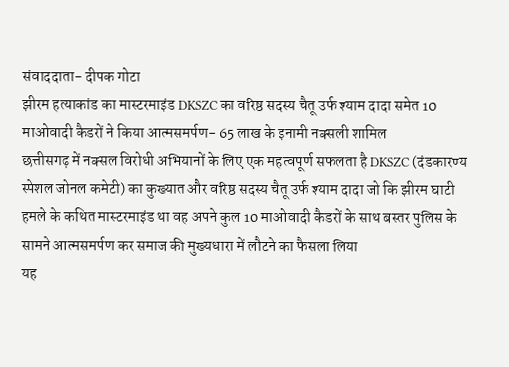संवाददाता- दीपक गोटा
झीरम हत्याकांड का मास्टरमाइंड DKSZC का वरिष्ठ सदस्य चैतू उर्फ श्याम दादा समेत 10 माओवादी कैडरों ने किया आत्मसमर्पण- 65 लाख के इनामी नक्सली शामिल
छत्तीसगढ़ में नक्सल विरोधी अभियानों के लिए एक महत्वपूर्ण सफलता है DKSZC (दंडकारण्य स्पेशल जोनल कमेटी) का कुख्यात और वरिष्ठ सदस्य चैतू उर्फ श्याम दादा जो कि झीरम घाटी हमले के कथित मास्टरमाइंड था वह अपने कुल 10 माओवादी कैडरों के साथ बस्तर पुलिस के सामने आत्मसमर्पण कर समाज की मुख्यधारा में लौटने का फैसला लिया
यह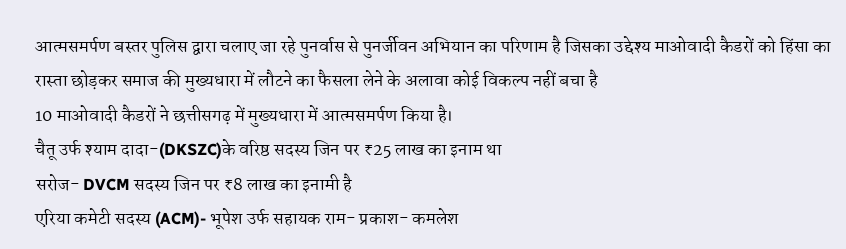आत्मसमर्पण बस्तर पुलिस द्वारा चलाए जा रहे पुनर्वास से पुनर्जीवन अभियान का परिणाम है जिसका उद्देश्य माओवादी कैडरों को हिंसा का रास्ता छोड़कर समाज की मुख्यधारा में लौटने का फैसला लेने के अलावा कोई विकल्प नहीं बचा है
10 माओवादी कैडरों ने छत्तीसगढ़ में मुख्यधारा में आत्मसमर्पण किया है।
चैतू उर्फ श्याम दादा-(DKSZC)के वरिष्ठ सदस्य जिन पर ₹25 लाख का इनाम था
सरोज- DVCM सदस्य जिन पर ₹8 लाख का इनामी है
एरिया कमेटी सदस्य (ACM)- भूपेश उर्फ सहायक राम- प्रकाश- कमलेश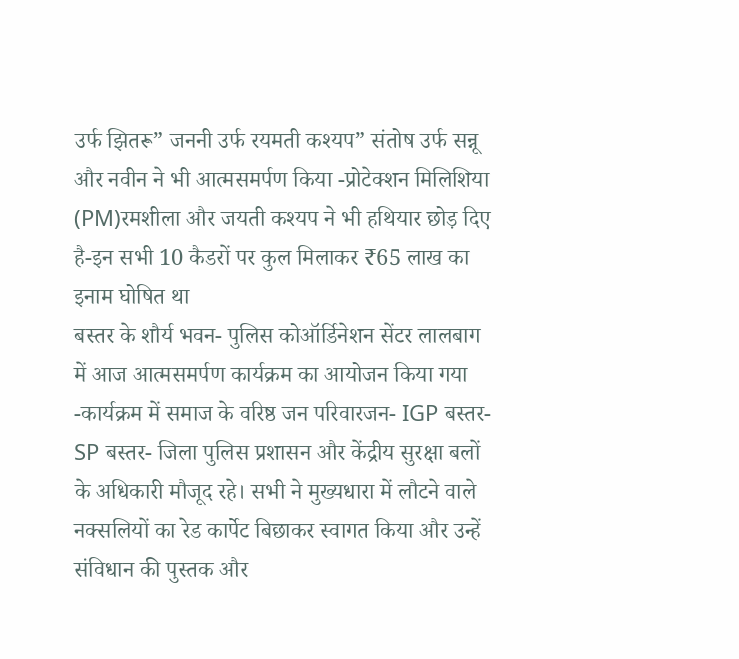उर्फ झितरू” जननी उर्फ रयमती कश्यप” संतोष उर्फ सन्नू और नवीन ने भी आत्मसमर्पण किया -प्रोटेक्शन मिलिशिया (PM)रमशीला और जयती कश्यप ने भी हथियार छोड़ दिए है-इन सभी 10 कैडरों पर कुल मिलाकर ₹65 लाख का इनाम घोषित था
बस्तर के शौर्य भवन- पुलिस कोऑर्डिनेशन सेंटर लालबाग में आज आत्मसमर्पण कार्यक्रम का आयोजन किया गया -कार्यक्रम में समाज के वरिष्ठ जन परिवारजन- IGP बस्तर- SP बस्तर- जिला पुलिस प्रशासन और केंद्रीय सुरक्षा बलों के अधिकारी मौजूद रहे। सभी ने मुख्यधारा में लौटने वाले नक्सलियों का रेड कार्पेट बिछाकर स्वागत किया और उन्हें संविधान की पुस्तक और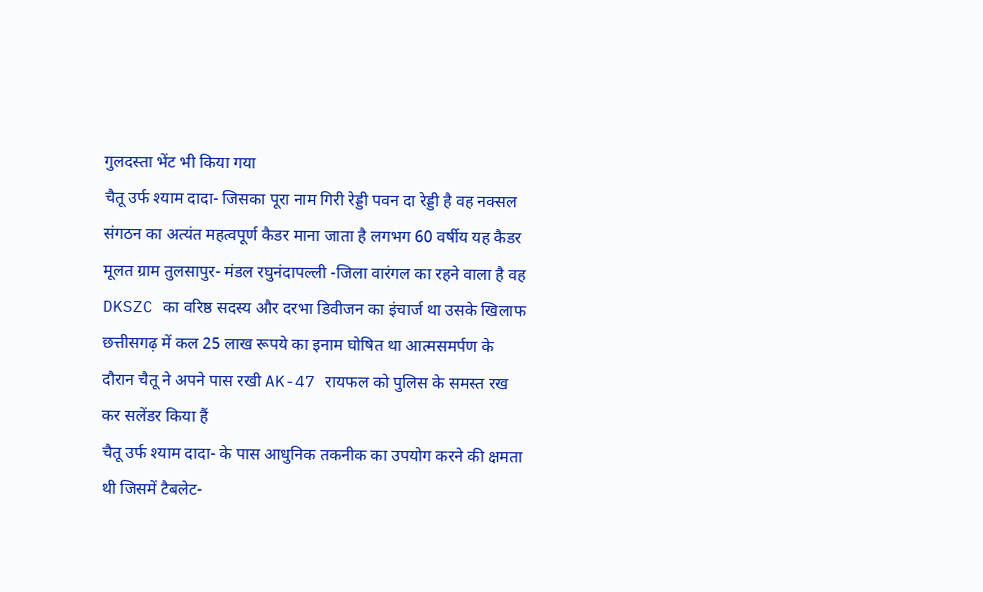गुलदस्ता भेंट भी किया गया
चैतू उर्फ श्याम दादा- जिसका पूरा नाम गिरी रेड्डी पवन दा रेड्डी है वह नक्सल संगठन का अत्यंत महत्वपूर्ण कैडर माना जाता है लगभग 60 वर्षीय यह कैडर मूलत ग्राम तुलसापुर- मंडल रघुनंदापल्ली -जिला वारंगल का रहने वाला है वह DKSZC का वरिष्ठ सदस्य और दरभा डिवीजन का इंचार्ज था उसके खिलाफ छत्तीसगढ़ में कल 25 लाख रूपये का इनाम घोषित था आत्मसमर्पण के दौरान चैतू ने अपने पास रखी AK-47 रायफल को पुलिस के समस्त रख कर सलेंडर किया हैं
चैतू उर्फ श्याम दादा- के पास आधुनिक तकनीक का उपयोग करने की क्षमता थी जिसमें टैबलेट-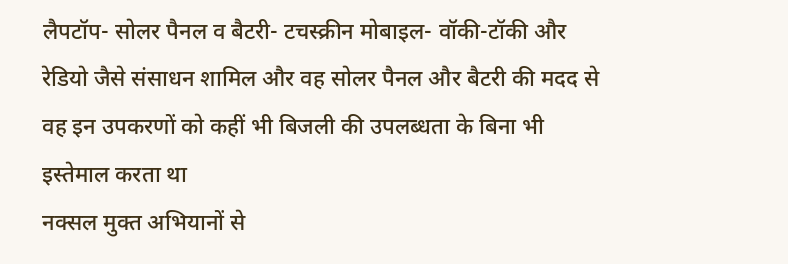लैपटॉप- सोलर पैनल व बैटरी- टचस्क्रीन मोबाइल- वॉकी-टॉकी और रेडियो जैसे संसाधन शामिल और वह सोलर पैनल और बैटरी की मदद से वह इन उपकरणों को कहीं भी बिजली की उपलब्धता के बिना भी इस्तेमाल करता था
नक्सल मुक्त अभियानों से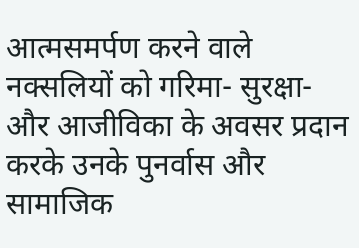आत्मसमर्पण करने वाले नक्सलियों को गरिमा- सुरक्षा- और आजीविका के अवसर प्रदान करके उनके पुनर्वास और सामाजिक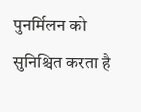पुनर्मिलन को सुनिश्चित करता है